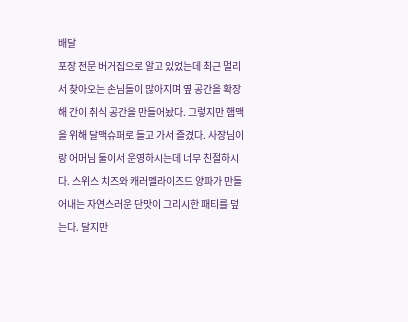배달
포장 전문 버거집으로 알고 있었는데 최근 멀리서 찾아오는 손님들이 많아지며 옆 공간을 확장해 간이 취식 공간을 만들어놨다. 그렇지만 햄맥을 위해 달맥슈퍼로 들고 가서 즐겼다. 사장님이랑 어머님 둘이서 운영하시는데 너무 친절하시다. 스위스 치즈와 캐러멜라이즈드 양파가 만들어내는 자연스러운 단맛이 그리시한 패티를 덮는다. 달지만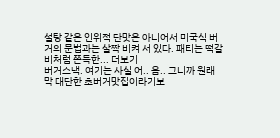설탕 같은 인위적 단맛은 아니어서 미국식 버거의 문법과는 살짝 비켜 서 있다. 패티는 떡갈비처럼 쫀득한... 더보기
버거스낵. 여기는 사실 어.. 음.. 그니까 원래 막 대단한 초버거맛집이라기보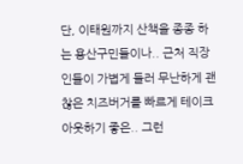단, 이태원까지 산책을 종종 하는 용산구민들이나.. 근처 직장인들이 가볍게 들러 무난하게 괜찮은 치즈버거를 빠르게 테이크아웃하기 좋은.. 그런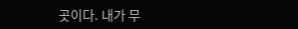곳이다. 내가 무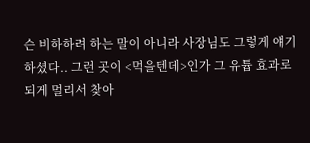슨 비하하려 하는 말이 아니라 사장님도 그렇게 얘기하셨다.. 그런 곳이 <먹을텐데>인가 그 유튭 효과로 되게 멀리서 찾아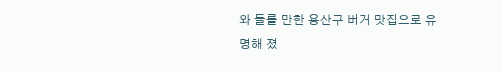와 들를 만한 용산구 버거 맛집으로 유명해 졌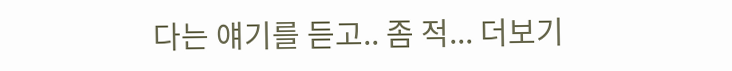다는 얘기를 듣고.. 좀 적... 더보기